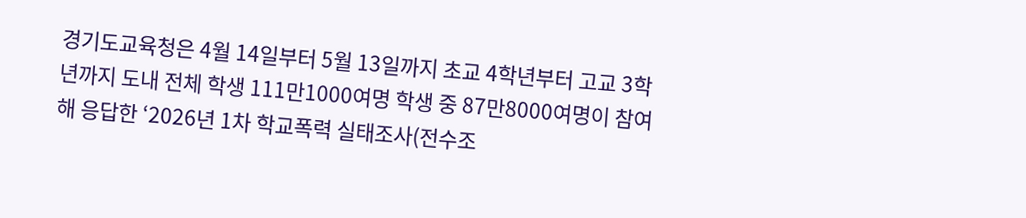경기도교육청은 4월 14일부터 5월 13일까지 초교 4학년부터 고교 3학년까지 도내 전체 학생 111만1000여명 학생 중 87만8000여명이 참여해 응답한 ‘2026년 1차 학교폭력 실태조사(전수조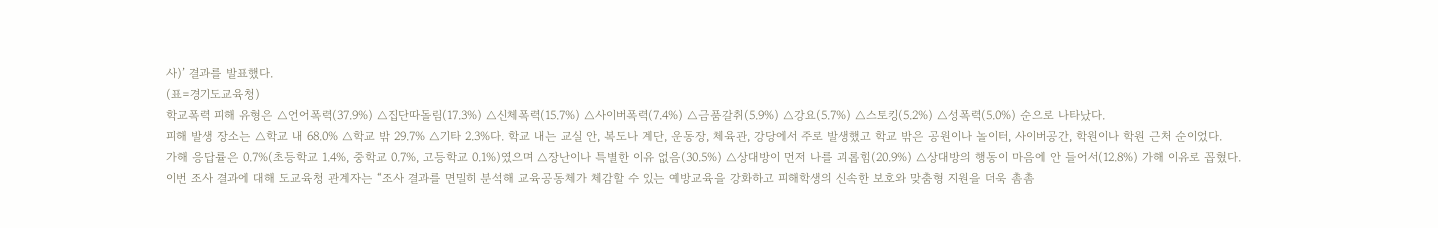사)’ 결과를 발표했다.
(표=경기도교육청)
학교폭력 피해 유형은 △언어폭력(37.9%) △집단따돌림(17.3%) △신체폭력(15.7%) △사이버폭력(7.4%) △금품갈취(5.9%) △강요(5.7%) △스토킹(5.2%) △성폭력(5.0%) 순으로 나타났다.
피해 발생 장소는 △학교 내 68.0% △학교 밖 29.7% △기타 2.3%다. 학교 내는 교실 안, 복도나 계단, 운동장, 체육관, 강당에서 주로 발생했고 학교 밖은 공원이나 놀이터, 사이버공간, 학원이나 학원 근처 순이었다.
가해 응답률은 0.7%(초등학교 1.4%, 중학교 0.7%, 고등학교 0.1%)였으며 △장난이나 특별한 이유 없음(30.5%) △상대방이 먼저 나를 괴롭힘(20.9%) △상대방의 행동이 마음에 안 들어서(12.8%) 가해 이유로 꼽혔다.
이번 조사 결과에 대해 도교육청 관계자는 “조사 결과를 면밀히 분석해 교육공동체가 체감할 수 있는 예방교육을 강화하고 피해학생의 신속한 보호와 맞춤형 지원을 더욱 촘촘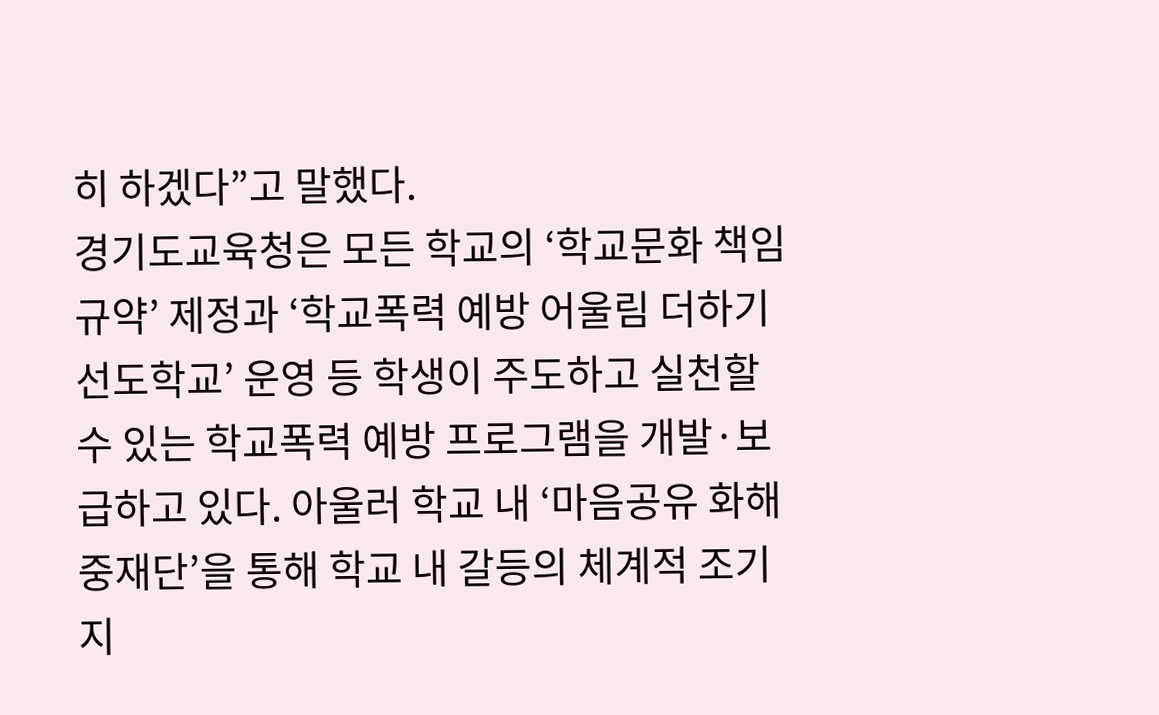히 하겠다”고 말했다.
경기도교육청은 모든 학교의 ‘학교문화 책임 규약’ 제정과 ‘학교폭력 예방 어울림 더하기 선도학교’ 운영 등 학생이 주도하고 실천할 수 있는 학교폭력 예방 프로그램을 개발·보급하고 있다. 아울러 학교 내 ‘마음공유 화해중재단’을 통해 학교 내 갈등의 체계적 조기 지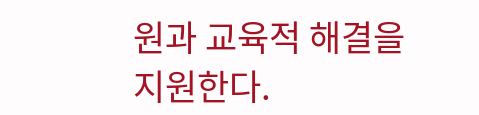원과 교육적 해결을 지원한다.